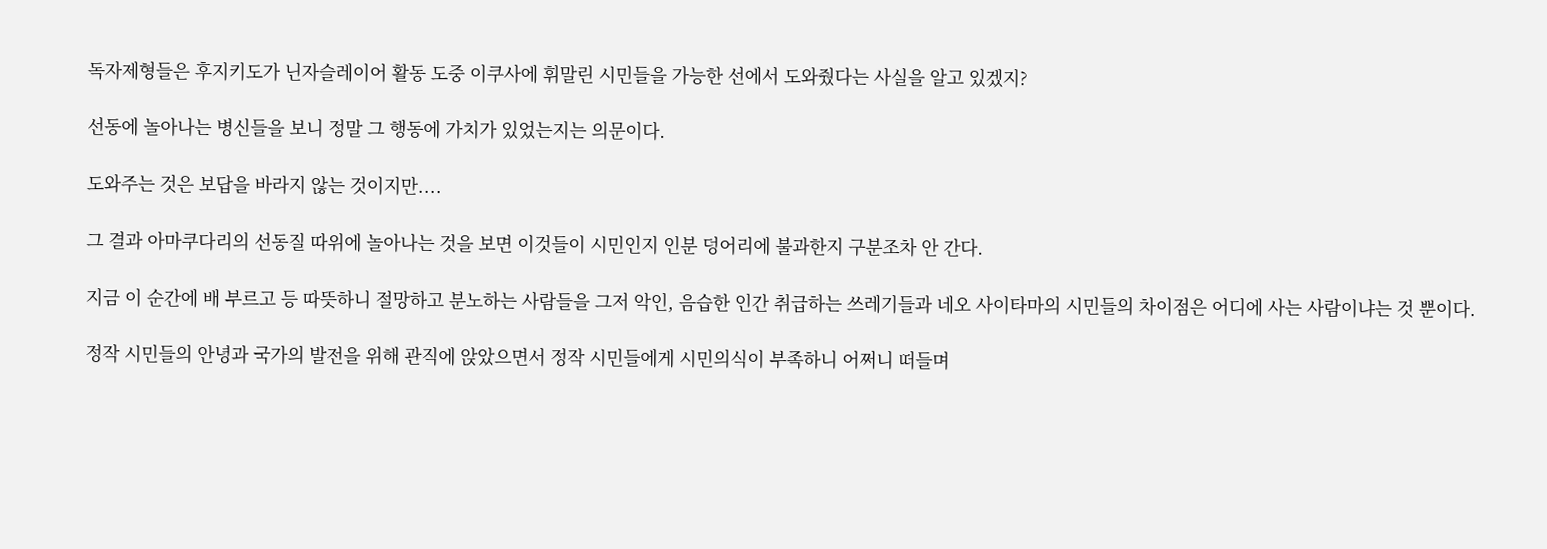독자제형들은 후지키도가 닌자슬레이어 활동 도중 이쿠사에 휘말린 시민들을 가능한 선에서 도와줬다는 사실을 알고 있겠지?

선동에 놀아나는 병신들을 보니 정말 그 행동에 가치가 있었는지는 의문이다.

도와주는 것은 보답을 바라지 않는 것이지만....

그 결과 아마쿠다리의 선동질 따위에 놀아나는 것을 보면 이것들이 시민인지 인분 덩어리에 불과한지 구분조차 안 간다.

지금 이 순간에 배 부르고 등 따뜻하니 절망하고 분노하는 사람들을 그저 악인, 음습한 인간 취급하는 쓰레기들과 네오 사이타마의 시민들의 차이점은 어디에 사는 사람이냐는 것 뿐이다.

정작 시민들의 안녕과 국가의 발전을 위해 관직에 앉았으면서 정작 시민들에게 시민의식이 부족하니 어쩌니 떠들며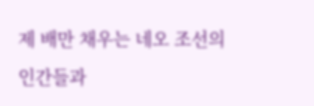제 배만 채우는 네오 조선의 인간들과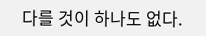다를 것이 하나도 없다.